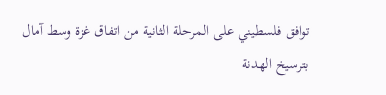توافق فلسطيني على المرحلة الثانية من اتفاق غزة وسط آمال بترسيخ الهدنة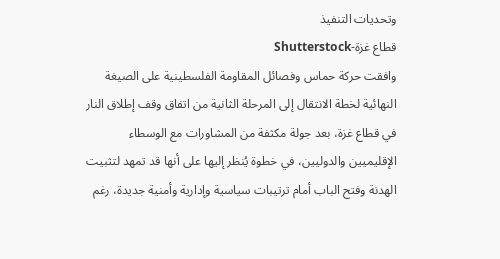وتحديات التنفيذ
قطاع غزة-Shutterstock
وافقت حركة حماس وفصائل المقاومة الفلسطينية على الصيغة النهائية لخطة الانتقال إلى المرحلة الثانية من اتفاق وقف إطلاق النار في قطاع غزة، بعد جولة مكثفة من المشاورات مع الوسطاء الإقليميين والدوليين، في خطوة يُنظر إليها على أنها قد تمهد لتثبيت الهدنة وفتح الباب أمام ترتيبات سياسية وإدارية وأمنية جديدة، رغم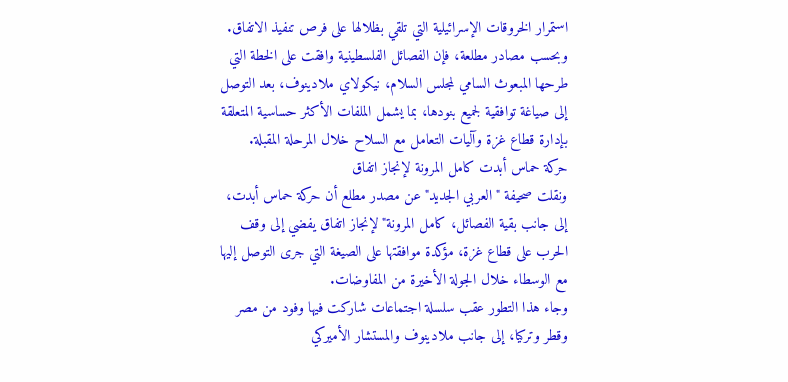استمرار الخروقات الإسرائيلية التي تلقي بظلالها على فرص تنفيذ الاتفاق.
وبحسب مصادر مطلعة، فإن الفصائل الفلسطينية وافقت على الخطة التي طرحها المبعوث السامي لمجلس السلام، نيكولاي ملادينوف، بعد التوصل إلى صياغة توافقية لجميع بنودها، بما يشمل الملفات الأكثر حساسية المتعلقة بإدارة قطاع غزة وآليات التعامل مع السلاح خلال المرحلة المقبلة.
حركة حماس أبدت كامل المرونة لإنجاز اتفاق
ونقلت صحيفة "العربي الجديد" عن مصدر مطلع أن حركة حماس أبدت، إلى جانب بقية الفصائل، كامل المرونة"لإنجاز اتفاق يفضي إلى وقف الحرب على قطاع غزة، مؤكدة موافقتها على الصيغة التي جرى التوصل إليها مع الوسطاء خلال الجولة الأخيرة من المفاوضات.
وجاء هذا التطور عقب سلسلة اجتماعات شاركت فيها وفود من مصر وقطر وتركيا، إلى جانب ملادينوف والمستشار الأميركي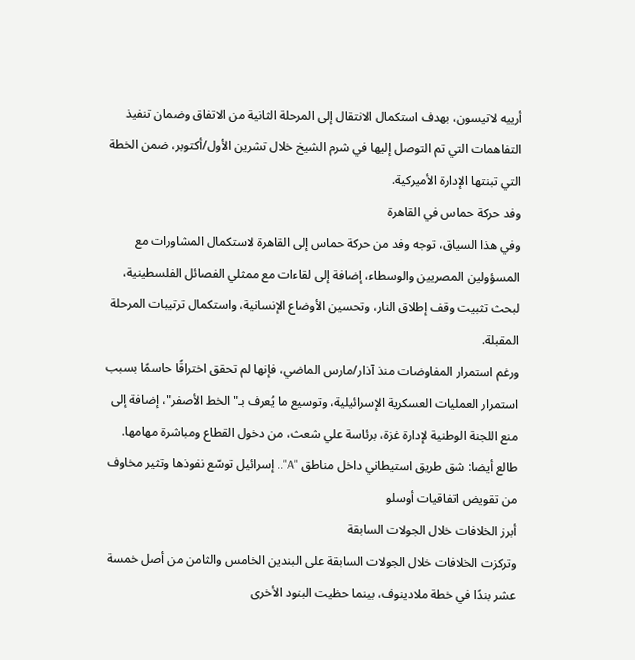أرييه لاتيسون، بهدف استكمال الانتقال إلى المرحلة الثانية من الاتفاق وضمان تنفيذ التفاهمات التي تم التوصل إليها في شرم الشيخ خلال تشرين الأول/أكتوبر، ضمن الخطة التي تبنتها الإدارة الأميركية.
وفد حركة حماس في القاهرة
وفي هذا السياق، توجه وفد من حركة حماس إلى القاهرة لاستكمال المشاورات مع المسؤولين المصريين والوسطاء، إضافة إلى لقاءات مع ممثلي الفصائل الفلسطينية، لبحث تثبيت وقف إطلاق النار، وتحسين الأوضاع الإنسانية، واستكمال ترتيبات المرحلة المقبلة.
ورغم استمرار المفاوضات منذ آذار/مارس الماضي، فإنها لم تحقق اختراقًا حاسمًا بسبب استمرار العمليات العسكرية الإسرائيلية، وتوسيع ما يُعرف بـ"الخط الأصفر"، إضافة إلى منع اللجنة الوطنية لإدارة غزة، برئاسة علي شعث، من دخول القطاع ومباشرة مهامها.
طالع أيضا: شق طريق استيطاني داخل مناطق "A".. إسرائيل توسّع نفوذها وتثير مخاوف من تقويض اتفاقيات أوسلو
أبرز الخلافات خلال الجولات السابقة
وتركزت الخلافات خلال الجولات السابقة على البندين الخامس والثامن من أصل خمسة عشر بندًا في خطة ملادينوف، بينما حظيت البنود الأخرى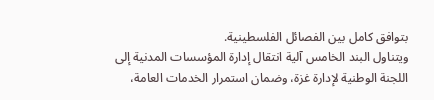بتوافق كامل بين الفصائل الفلسطينية.
ويتناول البند الخامس آلية انتقال إدارة المؤسسات المدنية إلى اللجنة الوطنية لإدارة غزة، وضمان استمرار الخدمات العامة،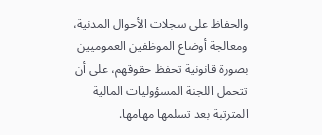والحفاظ على سجلات الأحوال المدنية، ومعالجة أوضاع الموظفين العموميين بصورة قانونية تحفظ حقوقهم، على أن تتحمل اللجنة المسؤوليات المالية المترتبة بعد تسلمها مهامها.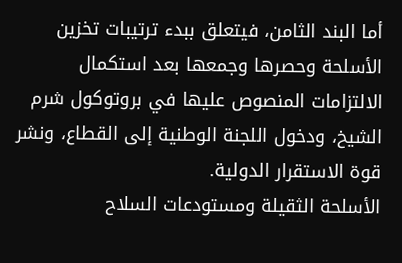أما البند الثامن، فيتعلق ببدء ترتيبات تخزين الأسلحة وحصرها وجمعها بعد استكمال الالتزامات المنصوص عليها في بروتوكول شرم الشيخ، ودخول اللجنة الوطنية إلى القطاع، ونشر قوة الاستقرار الدولية.
الأسلحة الثقيلة ومستودعات السلاح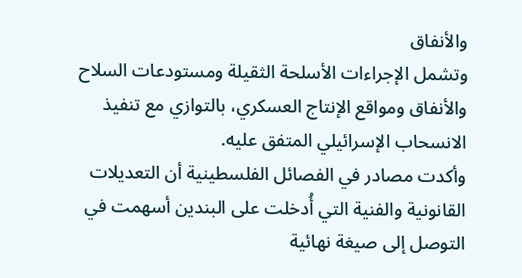والأنفاق
وتشمل الإجراءات الأسلحة الثقيلة ومستودعات السلاح والأنفاق ومواقع الإنتاج العسكري، بالتوازي مع تنفيذ الانسحاب الإسرائيلي المتفق عليه.
وأكدت مصادر في الفصائل الفلسطينية أن التعديلات القانونية والفنية التي أُدخلت على البندين أسهمت في التوصل إلى صيغة نهائية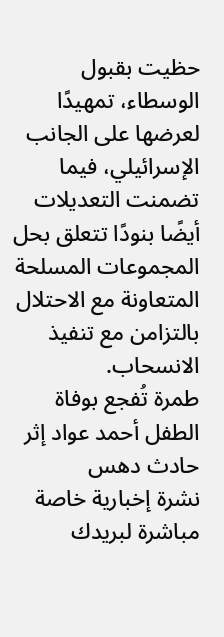حظيت بقبول الوسطاء، تمهيدًا لعرضها على الجانب الإسرائيلي، فيما تضمنت التعديلات أيضًا بنودًا تتعلق بحل المجموعات المسلحة المتعاونة مع الاحتلال بالتزامن مع تنفيذ الانسحاب.
طمرة تُفجع بوفاة الطفل أحمد عواد إثر حادث دهس
نشرة إخبارية خاصة مباشرة لبريدك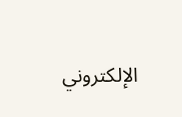الإلكتروني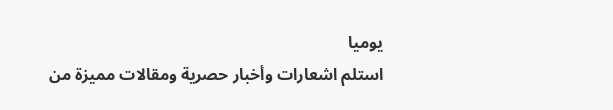يوميا
استلم اشعارات وأخبار حصرية ومقالات مميزة من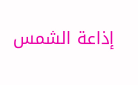إذاعة الشمس